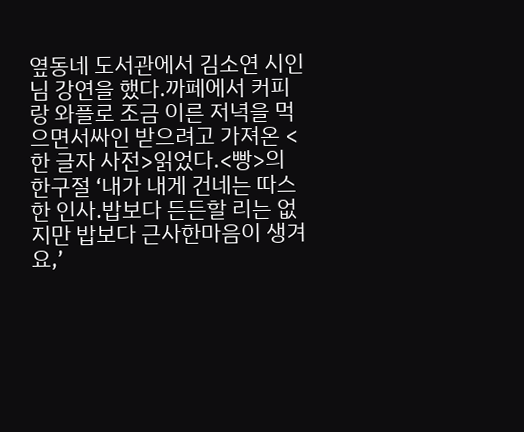옆동네 도서관에서 김소연 시인님 강연을 했다.까페에서 커피랑 와플로 조금 이른 저녁을 먹으면서싸인 받으려고 가져온 <한 글자 사전>읽었다.<빵>의 한구절 ‘내가 내게 건네는 따스한 인사.밥보다 든든할 리는 없지만 밥보다 근사한마음이 생겨요,’